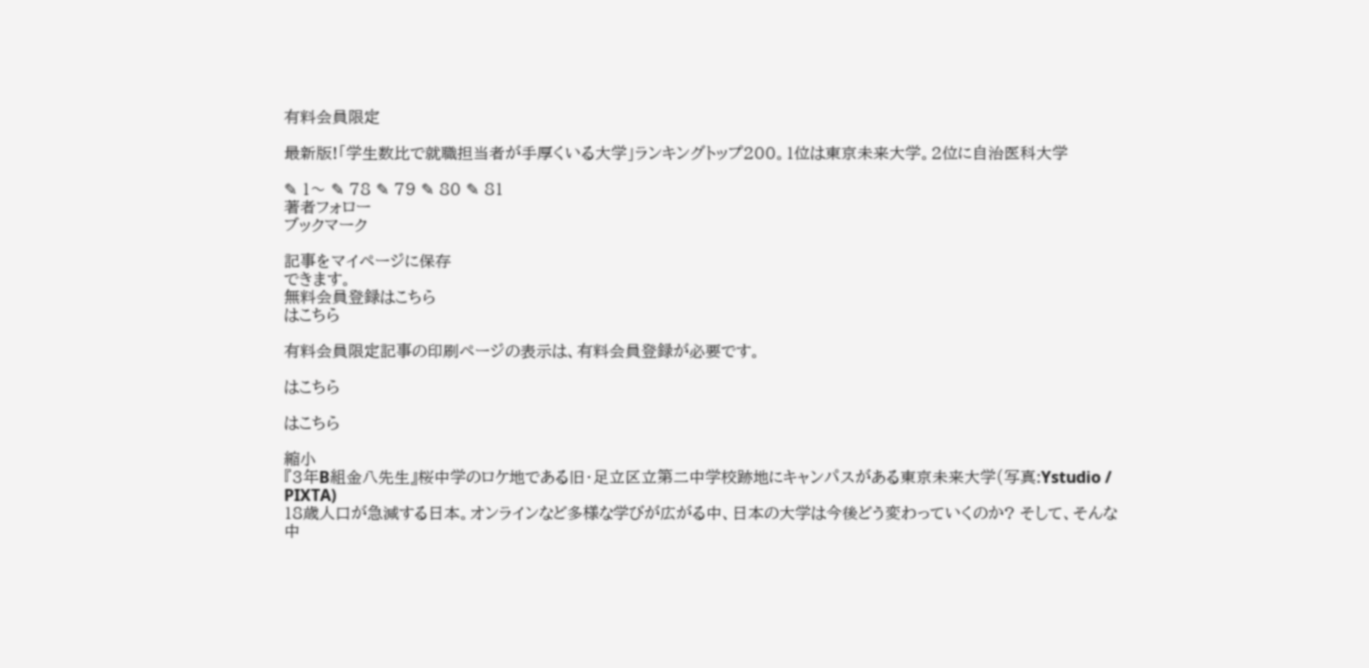有料会員限定

最新版!「学生数比で就職担当者が手厚くいる大学」ランキングトップ200。1位は東京未来大学。2位に自治医科大学

✎ 1〜 ✎ 78 ✎ 79 ✎ 80 ✎ 81
著者フォロー
ブックマーク

記事をマイページに保存
できます。
無料会員登録はこちら
はこちら

有料会員限定記事の印刷ページの表示は、有料会員登録が必要です。

はこちら

はこちら

縮小
『3年B組金八先生』桜中学のロケ地である旧・足立区立第二中学校跡地にキャンパスがある東京未来大学(写真:Ystudio / PIXTA)
18歳人口が急減する日本。オンラインなど多様な学びが広がる中、日本の大学は今後どう変わっていくのか? そして、そんな中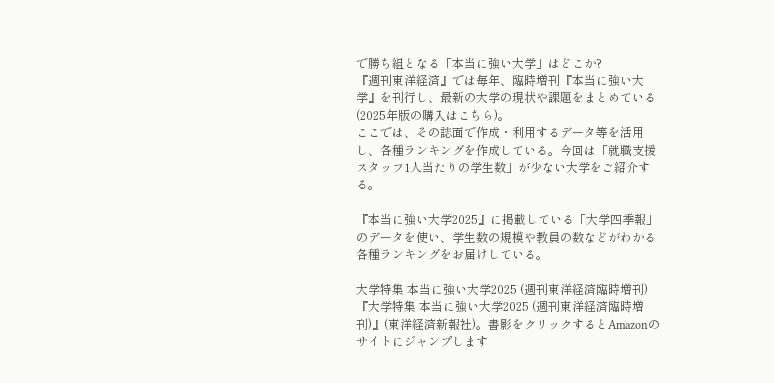で勝ち組となる「本当に強い大学」はどこか?
『週刊東洋経済』では毎年、臨時増刊『本当に強い大学』を刊行し、最新の大学の現状や課題をまとめている(2025年版の購入はこちら)。
ここでは、その誌面で作成・利用するデータ等を活用し、各種ランキングを作成している。今回は「就職支援スタッフ1人当たりの学生数」が少ない大学をご紹介する。

『本当に強い大学2025』に掲載している「大学四季報」のデータを使い、学生数の規模や教員の数などがわかる各種ランキングをお届けしている。

大学特集 本当に強い大学2025 (週刊東洋経済臨時増刊)
『大学特集 本当に強い大学2025 (週刊東洋経済臨時増刊)』(東洋経済新報社)。書影をクリックするとAmazonのサイトにジャンプします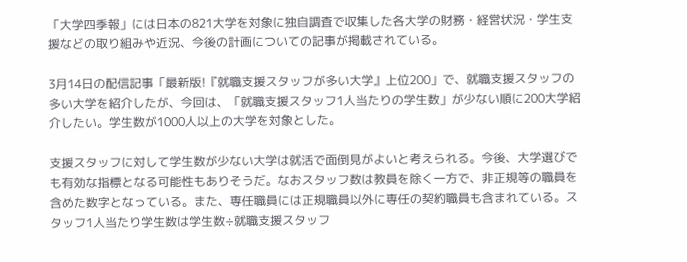「大学四季報」には日本の821大学を対象に独自調査で収集した各大学の財務・経営状況・学生支援などの取り組みや近況、今後の計画についての記事が掲載されている。

3月14日の配信記事「最新版!『就職支援スタッフが多い大学』上位200」で、就職支援スタッフの多い大学を紹介したが、今回は、「就職支援スタッフ1人当たりの学生数」が少ない順に200大学紹介したい。学生数が1000人以上の大学を対象とした。

支援スタッフに対して学生数が少ない大学は就活で面倒見がよいと考えられる。今後、大学選びでも有効な指標となる可能性もありそうだ。なおスタッフ数は教員を除く一方で、非正規等の職員を含めた数字となっている。また、専任職員には正規職員以外に専任の契約職員も含まれている。スタッフ1人当たり学生数は学生数÷就職支援スタッフ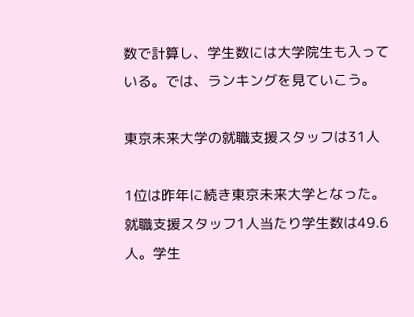数で計算し、学生数には大学院生も入っている。では、ランキングを見ていこう。

東京未来大学の就職支援スタッフは31人

1位は昨年に続き東京未来大学となった。就職支援スタッフ1人当たり学生数は49.6人。学生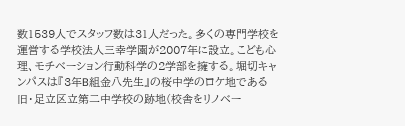数1539人でスタッフ数は31人だった。多くの専門学校を運営する学校法人三幸学園が2007年に設立。こども心理、モチベーション行動科学の2学部を擁する。堀切キャンパスは『3年B組金八先生』の桜中学のロケ地である旧・足立区立第二中学校の跡地(校舎をリノベー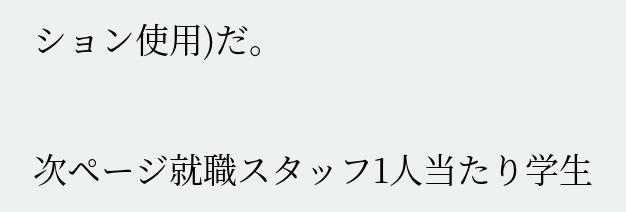ション使用)だ。

次ページ就職スタッフ1人当たり学生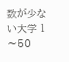数が少ない大学 1〜50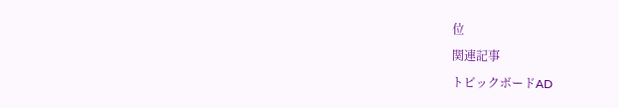位
関連記事
トピックボードAD